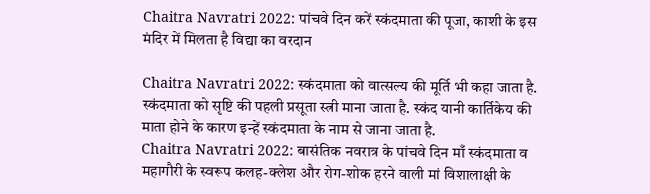Chaitra Navratri 2022: पांचवे दिन करें स्कंदमाता की पूजा, काशी के इस मंदिर में मिलता है विद्या का वरदान

Chaitra Navratri 2022: स्कंदमाता को वात्सल्य की मूर्ति भी कहा जाता है. स्कंदमाता को सृष्टि की पहली प्रसूता स्त्री माना जाता है. स्कंद यानी कार्तिकेय की माता होने के कारण इन्हें स्कंदमाता के नाम से जाना जाता है.
Chaitra Navratri 2022: बासंतिक नवरात्र के पांचवे दिन माँ स्कंदमाता व महागौरी के स्वरूप कलह-क्लेश और रोग-शोक हरने वाली मां विशालाक्षी के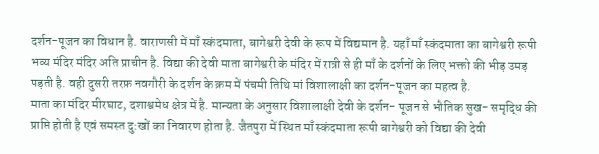दर्शन-पूजन का विधान है. वाराणसी में माँ स्कंदमाता, बागेश्वरी देवी के रूप में विद्यमान है. यहाँ माँ स्कंदमाता का बागेश्वरी रूपी भव्य मंदिर मंदिर अति प्राचीन है. विद्या की देवी माता बागेश्वरी के मंदिर में रात्री से ही माँ के दर्शनों के लिए भक्तो की भीड़ उमड़ पड़ती है. वही दुसरी तरफ़ नवगौरी के दर्शन के क्रम में पंचमी तिथि मां विशालाक्षी का दर्शन-पूजन का महत्व है.
माता का मंदिर मीरघाट, दशाश्वमेध क्षेत्र में है. मान्यता के अनुसार विशालाक्षी देवी के दर्शन- पूजन से भौतिक सुख- समृद्धि की प्राप्ति होती है एवं समस्त दु:खों का निवारण होता है. जैतपुरा में स्थित माँ स्कंदमाता रूपी बागेश्वरी को विद्या की देवी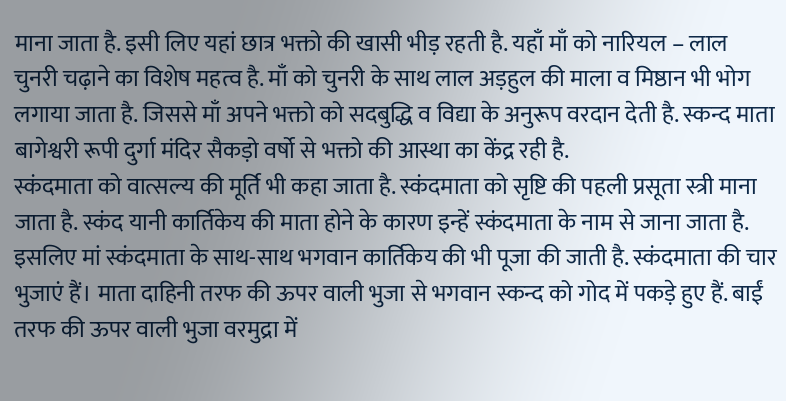माना जाता है. इसी लिए यहां छात्र भक्तो की खासी भीड़ रहती है. यहाँ माँ को नारियल – लाल चुनरी चढ़ाने का विशेष महत्व है. माँ को चुनरी के साथ लाल अड़हुल की माला व मिष्ठान भी भोग लगाया जाता है. जिससे माँ अपने भक्तो को सदबुद्धि व विद्या के अनुरूप वरदान देती है. स्कन्द माता बागेश्वरी रूपी दुर्गा मंदिर सैकड़ो वर्षो से भक्तो की आस्था का केंद्र रही है.
स्कंदमाता को वात्सल्य की मूर्ति भी कहा जाता है. स्कंदमाता को सृष्टि की पहली प्रसूता स्त्री माना जाता है. स्कंद यानी कार्तिकेय की माता होने के कारण इन्हें स्कंदमाता के नाम से जाना जाता है. इसलिए मां स्कंदमाता के साथ-साथ भगवान कार्तिकेय की भी पूजा की जाती है. स्कंदमाता की चार भुजाएं हैं। माता दाहिनी तरफ की ऊपर वाली भुजा से भगवान स्कन्द को गोद में पकड़े हुए हैं. बाईं तरफ की ऊपर वाली भुजा वरमुद्रा में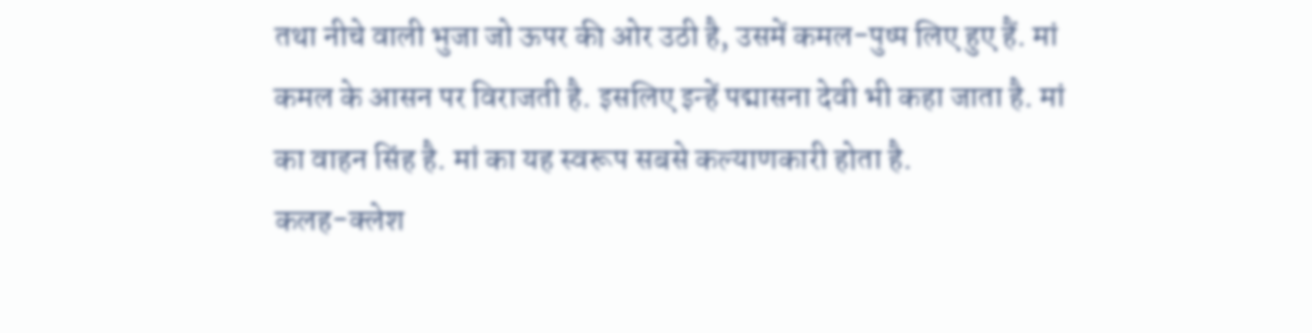तथा नीचे वाली भुजा जो ऊपर की ओर उठी है, उसमें कमल-पुष्प लिए हुए हैं. मां कमल के आसन पर विराजती है. इसलिए इन्हें पद्मासना देवी भी कहा जाता है. मां का वाहन सिंह है. मां का यह स्वरूप सबसे कल्याणकारी होता है.
कलह-क्लेश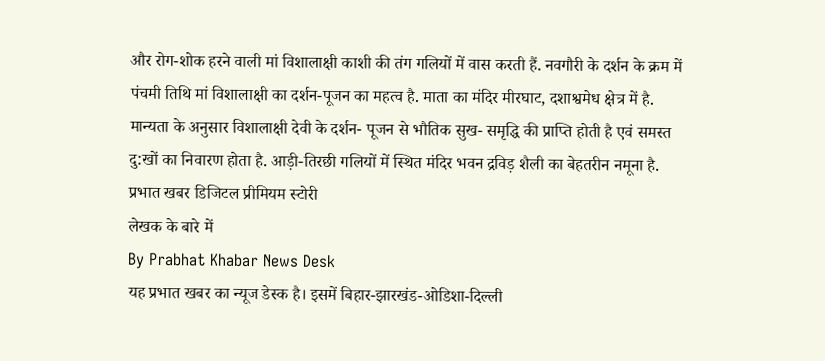और रोग-शोक हरने वाली मां विशालाक्षी काशी की तंग गलियों में वास करती हैं. नवगौरी के दर्शन के क्रम में पंचमी तिथि मां विशालाक्षी का दर्शन-पूजन का महत्व है. माता का मंदिर मीरघाट, दशाश्वमेध क्षेत्र में है. मान्यता के अनुसार विशालाक्षी देवी के दर्शन- पूजन से भौतिक सुख- समृद्धि की प्राप्ति होती है एवं समस्त दु:खों का निवारण होता है. आड़ी-तिरछी गलियों में स्थित मंदिर भवन द्रविड़ शैली का बेहतरीन नमूना है.
प्रभात खबर डिजिटल प्रीमियम स्टोरी
लेखक के बारे में
By Prabhat Khabar News Desk
यह प्रभात खबर का न्यूज डेस्क है। इसमें बिहार-झारखंड-ओडिशा-दिल्ली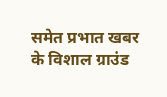समेत प्रभात खबर के विशाल ग्राउंड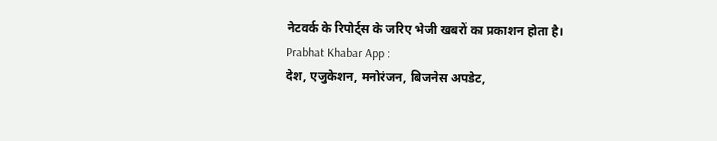नेटवर्क के रिपोर्ट्स के जरिए भेजी खबरों का प्रकाशन होता है।
Prabhat Khabar App :
देश, एजुकेशन, मनोरंजन, बिजनेस अपडेट,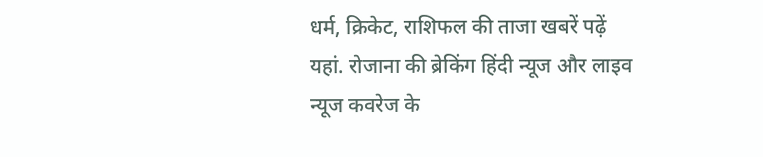धर्म, क्रिकेट, राशिफल की ताजा खबरें पढ़ें यहां. रोजाना की ब्रेकिंग हिंदी न्यूज और लाइव न्यूज कवरेज के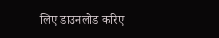लिए डाउनलोड करिए